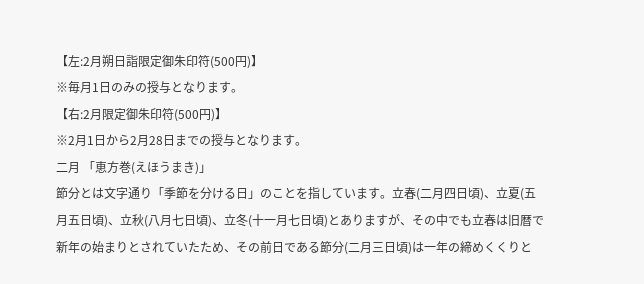【左:2月朔日詣限定御朱印符(500円)】
※毎月1日のみの授与となります。
【右:2月限定御朱印符(500円)】
※2月1日から2月28日までの授与となります。
二月 「恵方巻(えほうまき)」
節分とは文字通り「季節を分ける日」のことを指しています。立春(二月四日頃)、立夏(五月五日頃)、立秋(八月七日頃)、立冬(十一月七日頃)とありますが、その中でも立春は旧暦で新年の始まりとされていたため、その前日である節分(二月三日頃)は一年の締めくくりと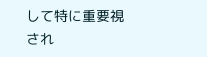して特に重要視され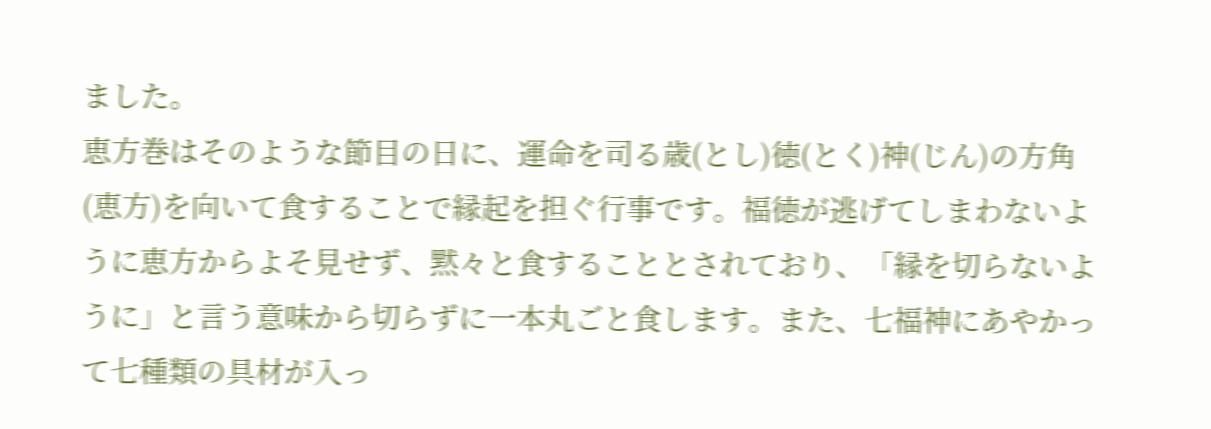ました。
恵方巻はそのような節目の日に、運命を司る歳(とし)徳(とく)神(じん)の方角(恵方)を向いて食することで縁起を担ぐ行事です。福徳が逃げてしまわないように恵方からよそ見せず、黙々と食することとされており、「縁を切らないように」と言う意味から切らずに一本丸ごと食します。また、七福神にあやかって七種類の具材が入っ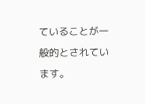ていることが一般的とされています。